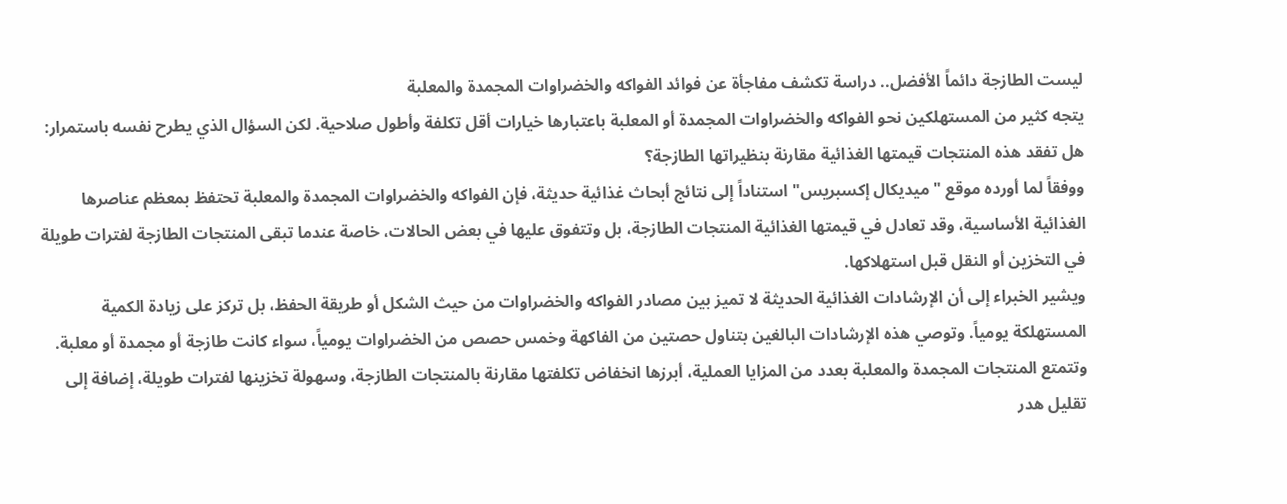ليست الطازجة دائماً الأفضل.. دراسة تكشف مفاجأة عن فوائد الفواكه والخضراوات المجمدة والمعلبة
يتجه كثير من المستهلكين نحو الفواكه والخضراوات المجمدة أو المعلبة باعتبارها خيارات أقل تكلفة وأطول صلاحية. لكن السؤال الذي يطرح نفسه باستمرار: هل تفقد هذه المنتجات قيمتها الغذائية مقارنة بنظيراتها الطازجة؟
ووفقاً لما أورده موقع "ميديكال إكسبريس" استناداً إلى نتائج أبحاث غذائية حديثة، فإن الفواكه والخضراوات المجمدة والمعلبة تحتفظ بمعظم عناصرها الغذائية الأساسية، وقد تعادل في قيمتها الغذائية المنتجات الطازجة، بل وتتفوق عليها في بعض الحالات، خاصة عندما تبقى المنتجات الطازجة لفترات طويلة في التخزين أو النقل قبل استهلاكها.
ويشير الخبراء إلى أن الإرشادات الغذائية الحديثة لا تميز بين مصادر الفواكه والخضراوات من حيث الشكل أو طريقة الحفظ، بل تركز على زيادة الكمية المستهلكة يومياً. وتوصي هذه الإرشادات البالغين بتناول حصتين من الفاكهة وخمس حصص من الخضراوات يومياً، سواء كانت طازجة أو مجمدة أو معلبة.
وتتمتع المنتجات المجمدة والمعلبة بعدد من المزايا العملية، أبرزها انخفاض تكلفتها مقارنة بالمنتجات الطازجة، وسهولة تخزينها لفترات طويلة، إضافة إلى تقليل هدر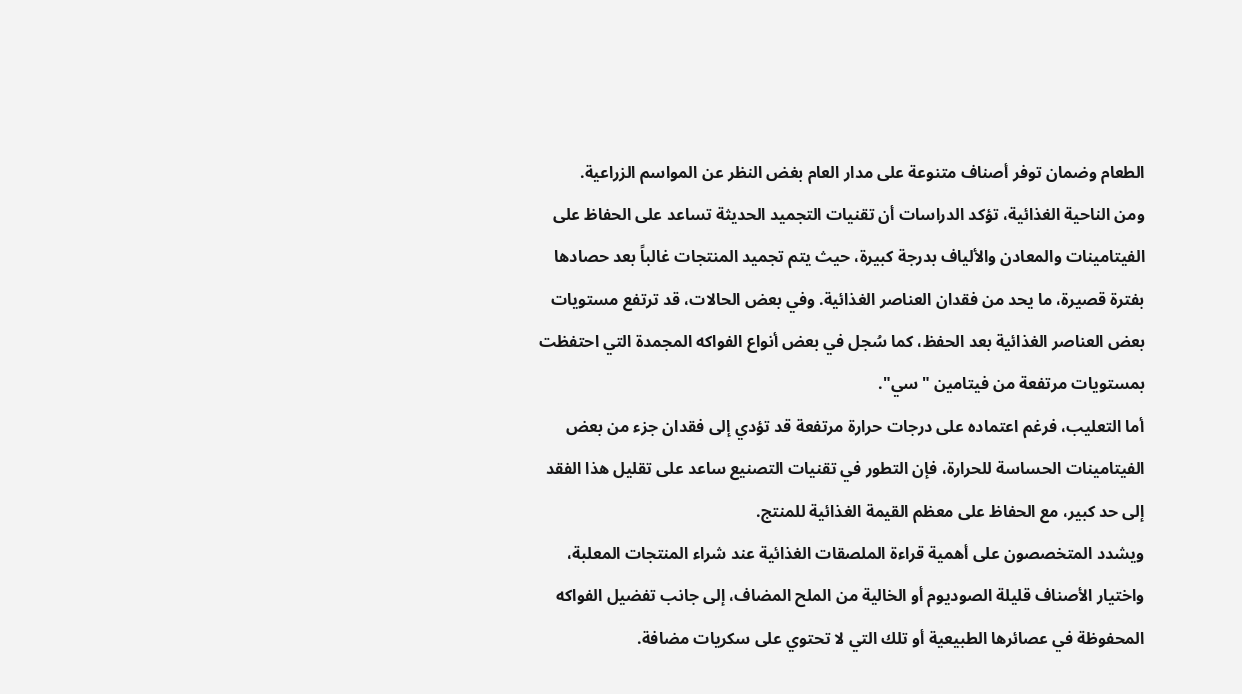الطعام وضمان توفر أصناف متنوعة على مدار العام بغض النظر عن المواسم الزراعية.
ومن الناحية الغذائية، تؤكد الدراسات أن تقنيات التجميد الحديثة تساعد على الحفاظ على الفيتامينات والمعادن والألياف بدرجة كبيرة، حيث يتم تجميد المنتجات غالباً بعد حصادها بفترة قصيرة، ما يحد من فقدان العناصر الغذائية. وفي بعض الحالات، قد ترتفع مستويات بعض العناصر الغذائية بعد الحفظ، كما سُجل في بعض أنواع الفواكه المجمدة التي احتفظت بمستويات مرتفعة من فيتامين "سي".
أما التعليب، فرغم اعتماده على درجات حرارة مرتفعة قد تؤدي إلى فقدان جزء من بعض الفيتامينات الحساسة للحرارة، فإن التطور في تقنيات التصنيع ساعد على تقليل هذا الفقد إلى حد كبير، مع الحفاظ على معظم القيمة الغذائية للمنتج.
ويشدد المتخصصون على أهمية قراءة الملصقات الغذائية عند شراء المنتجات المعلبة، واختيار الأصناف قليلة الصوديوم أو الخالية من الملح المضاف، إلى جانب تفضيل الفواكه المحفوظة في عصائرها الطبيعية أو تلك التي لا تحتوي على سكريات مضافة.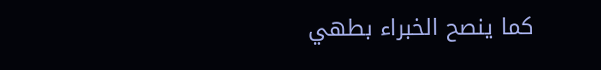كما ينصح الخبراء بطهي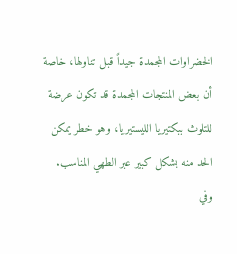الخضراوات المجمدة جيداً قبل تناولها، خاصة أن بعض المنتجات المجمدة قد تكون عرضة للتلوث ببكتيريا الليستيريا، وهو خطر يمكن الحد منه بشكل كبير عبر الطهي المناسب.
وفي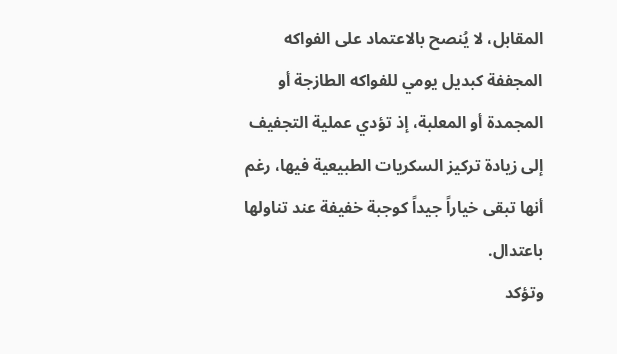المقابل، لا يُنصح بالاعتماد على الفواكه المجففة كبديل يومي للفواكه الطازجة أو المجمدة أو المعلبة، إذ تؤدي عملية التجفيف إلى زيادة تركيز السكريات الطبيعية فيها، رغم أنها تبقى خياراً جيداً كوجبة خفيفة عند تناولها باعتدال.
وتؤكد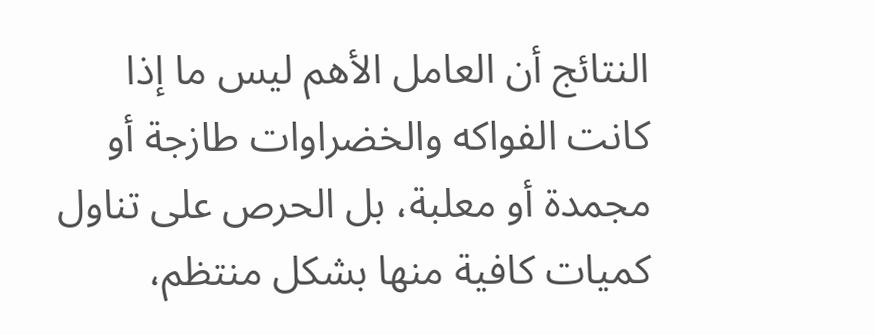النتائج أن العامل الأهم ليس ما إذا كانت الفواكه والخضراوات طازجة أو مجمدة أو معلبة، بل الحرص على تناول كميات كافية منها بشكل منتظم،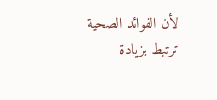لأن الفوائد الصحية ترتبط بزيادة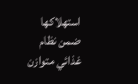استهلاكها ضمن نظام غذائي متوازن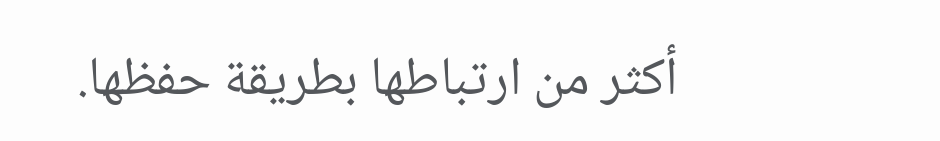أكثر من ارتباطها بطريقة حفظها.